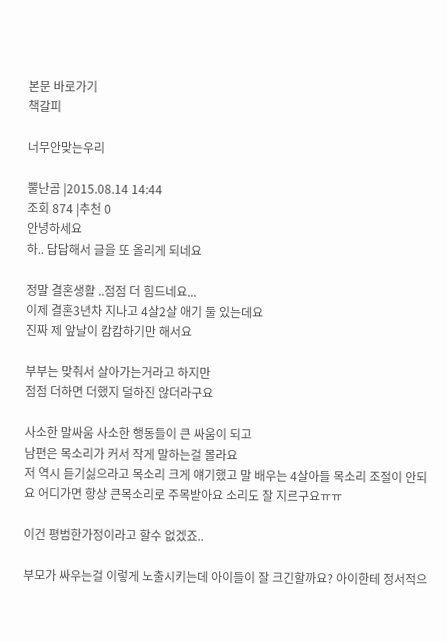본문 바로가기
책갈피

너무안맞는우리

뿔난곰 |2015.08.14 14:44
조회 874 |추천 0
안녕하세요
하.. 답답해서 글을 또 올리게 되네요

정말 결혼생활 ..점점 더 힘드네요...
이제 결혼3년차 지나고 4살2살 애기 둘 있는데요
진짜 제 앞날이 캄캄하기만 해서요

부부는 맞춰서 살아가는거라고 하지만
점점 더하면 더했지 덜하진 않더라구요

사소한 말싸움 사소한 행동들이 큰 싸움이 되고
남편은 목소리가 커서 작게 말하는걸 몰라요
저 역시 듣기싫으라고 목소리 크게 얘기했고 말 배우는 4살아들 목소리 조절이 안되요 어디가면 항상 큰목소리로 주목받아요 소리도 잘 지르구요ㅠㅠ

이건 평범한가정이라고 할수 없겠죠..

부모가 싸우는걸 이렇게 노출시키는데 아이들이 잘 크긴할까요? 아이한테 정서적으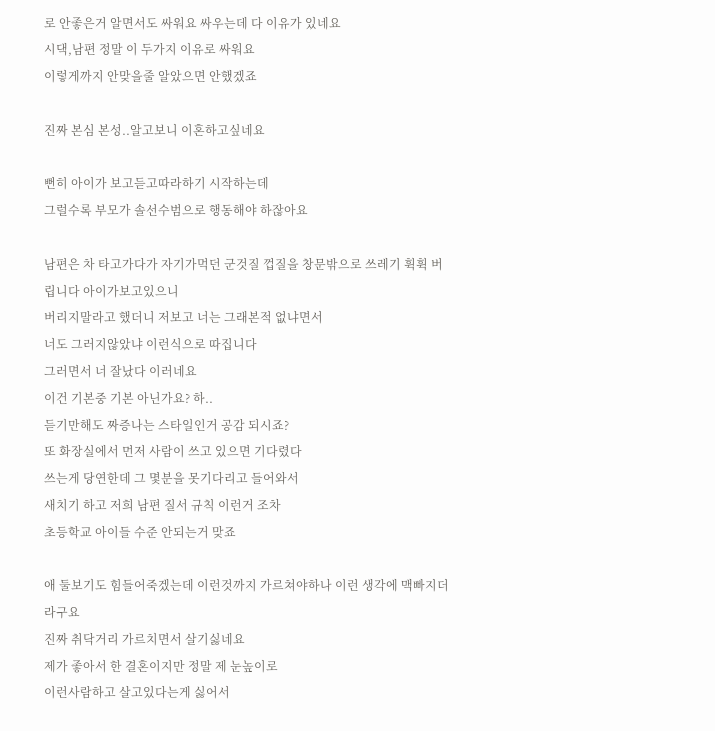로 안좋은거 알면서도 싸워요 싸우는데 다 이유가 있네요
시댁,남편 정말 이 두가지 이유로 싸워요
이렇게까지 안맞을줄 알았으면 안했겠죠

진짜 본심 본성..알고보니 이혼하고싶네요

뻔히 아이가 보고듣고따라하기 시작하는데
그럴수록 부모가 솔선수범으로 행동해야 하잖아요

남편은 차 타고가다가 자기가먹던 군것질 껍질을 창문밖으로 쓰레기 휙휙 버립니다 아이가보고있으니
버리지말라고 했더니 저보고 너는 그래본적 없냐면서
너도 그러지않았냐 이런식으로 따집니다
그러면서 너 잘났다 이러네요
이건 기본중 기본 아닌가요? 하..
듣기만해도 짜증나는 스타일인거 공감 되시죠?
또 화장실에서 먼저 사람이 쓰고 있으면 기다렸다
쓰는게 당연한데 그 몇분을 못기다리고 들어와서
새치기 하고 저희 남편 질서 규칙 이런거 조차
초등학교 아이들 수준 안되는거 맞죠

애 둘보기도 힘들어죽겠는데 이런것까지 가르쳐야하나 이런 생각에 맥빠지더라구요
진짜 취닥거리 가르치면서 살기싫네요
제가 좋아서 한 결혼이지만 정말 제 눈높이로
이런사람하고 살고있다는게 싫어서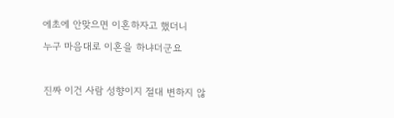에초에 안맞으면 이혼하자고 했더니
누구 마음대로 이혼을 하냐더군요

진짜 이건 사람 성향이지 절대 변하지 않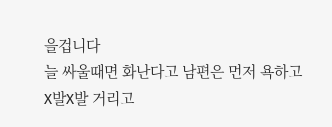을겁니다
늘 싸울때면 화난다고 남편은 먼저 욕하고
X발X발 거리고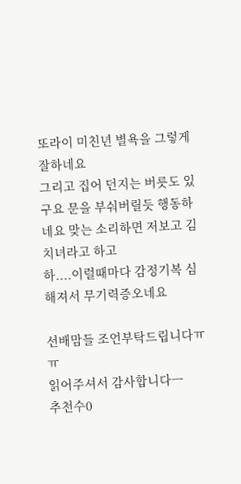또라이 미친년 별욕을 그렇게 잘하네요
그리고 집어 던지는 버릇도 있구요 문을 부숴버릴듯 행동하네요 맞는 소리하면 저보고 김치녀라고 하고
하....이럴때마다 감정기복 심해져서 무기력증오네요

선배맘들 조언부탁드립니다ㅠㅠ
읽어주셔서 감사합니다ㅡ
추천수0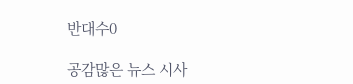반대수0

공감많은 뉴스 시사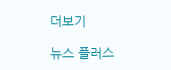더보기

뉴스 플러스